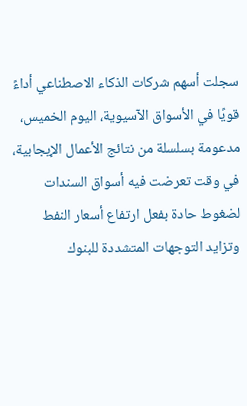سجلت أسهم شركات الذكاء الاصطناعي أداءً قويًا في الأسواق الآسيوية، اليوم الخميس، مدعومة بسلسلة من نتائج الأعمال الإيجابية، في وقت تعرضت فيه أسواق السندات لضغوط حادة بفعل ارتفاع أسعار النفط وتزايد التوجهات المتشددة للبنوك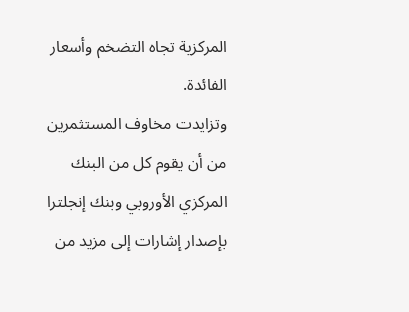المركزية تجاه التضخم وأسعار الفائدة.
وتزايدت مخاوف المستثمرين من أن يقوم كل من البنك المركزي الأوروبي وبنك إنجلترا بإصدار إشارات إلى مزيد من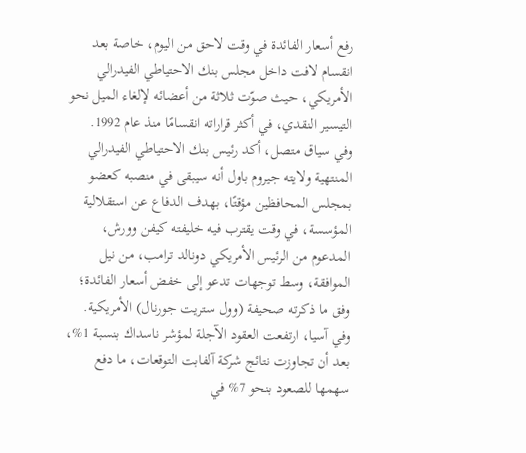رفع أسعار الفائدة في وقت لاحق من اليوم، خاصة بعد انقسام لافت داخل مجلس بنك الاحتياطي الفيدرالي الأمريكي، حيث صوّت ثلاثة من أعضائه لإلغاء الميل نحو التيسير النقدي، في أكثر قراراته انقسامًا منذ عام 1992.
وفي سياق متصل، أكد رئيس بنك الاحتياطي الفيدرالي المنتهية ولايته جيروم باول أنه سيبقى في منصبه كعضو بمجلس المحافظين مؤقتًا، بهدف الدفاع عن استقلالية المؤسسة، في وقت يقترب فيه خليفته كيفن وورش، المدعوم من الرئيس الأمريكي دونالد ترامب، من نيل الموافقة، وسط توجهات تدعو إلى خفض أسعار الفائدة؛ وفق ما ذكرته صحيفة (وول ستريت جورنال) الأمريكية.
وفي آسيا، ارتفعت العقود الآجلة لمؤشر ناسداك بنسبة 1%، بعد أن تجاوزت نتائج شركة آلفابت التوقعات، ما دفع سهمها للصعود بنحو 7% في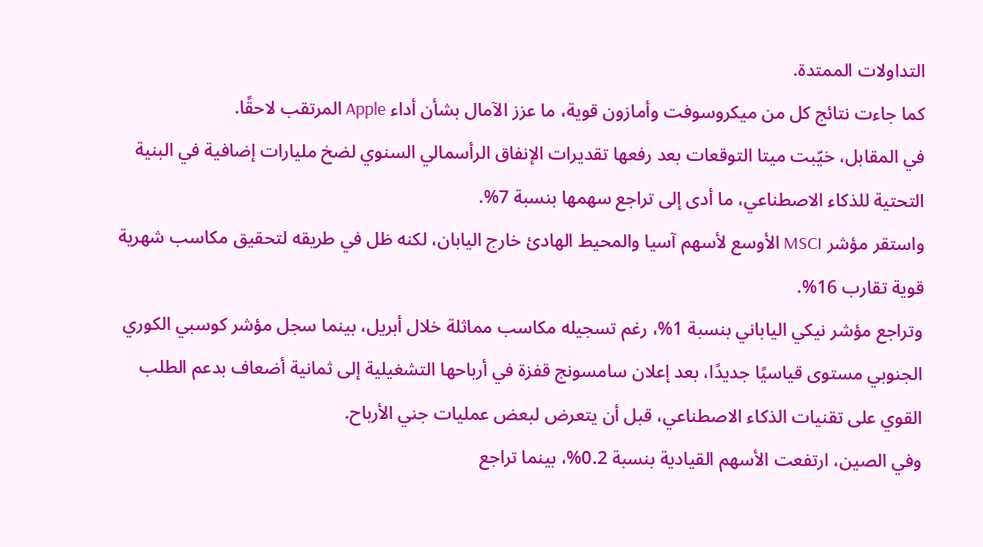التداولات الممتدة.
كما جاءت نتائج كل من ميكروسوفت وأمازون قوية، ما عزز الآمال بشأن أداء Apple المرتقب لاحقًا.
في المقابل، خيّبت ميتا التوقعات بعد رفعها تقديرات الإنفاق الرأسمالي السنوي لضخ مليارات إضافية في البنية التحتية للذكاء الاصطناعي، ما أدى إلى تراجع سهمها بنسبة 7%.
واستقر مؤشر MSCI الأوسع لأسهم آسيا والمحيط الهادئ خارج اليابان، لكنه ظل في طريقه لتحقيق مكاسب شهرية قوية تقارب 16%.
وتراجع مؤشر نيكي الياباني بنسبة 1%، رغم تسجيله مكاسب مماثلة خلال أبريل، بينما سجل مؤشر كوسبي الكوري الجنوبي مستوى قياسيًا جديدًا، بعد إعلان سامسونج قفزة في أرباحها التشغيلية إلى ثمانية أضعاف بدعم الطلب القوي على تقنيات الذكاء الاصطناعي، قبل أن يتعرض لبعض عمليات جني الأرباح.
وفي الصين، ارتفعت الأسهم القيادية بنسبة 0.2%، بينما تراجع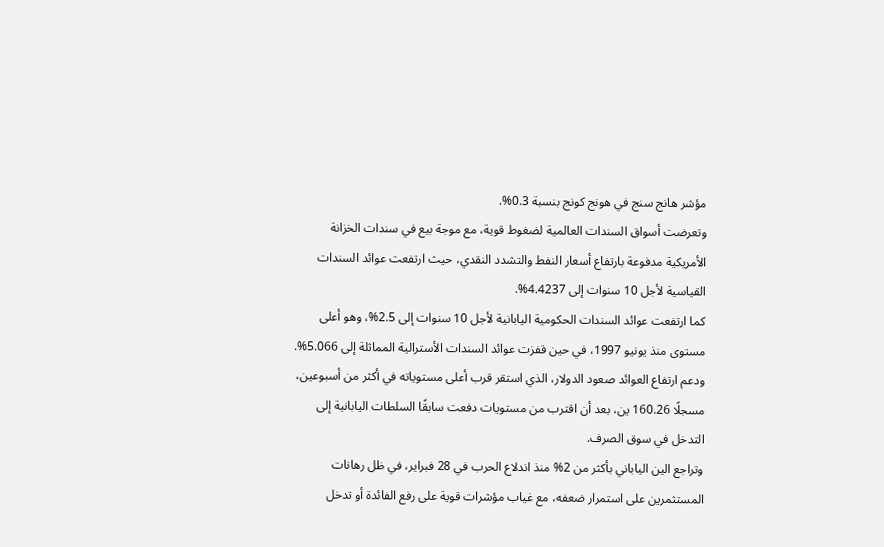مؤشر هانج سنج في هونج كونج بنسبة 0.3%.
وتعرضت أسواق السندات العالمية لضغوط قوية، مع موجة بيع في سندات الخزانة الأمريكية مدفوعة بارتفاع أسعار النفط والتشدد النقدي، حيث ارتفعت عوائد السندات القياسية لأجل 10 سنوات إلى 4.4237%.
كما ارتفعت عوائد السندات الحكومية اليابانية لأجل 10 سنوات إلى 2.5%، وهو أعلى مستوى منذ يونيو 1997، في حين قفزت عوائد السندات الأسترالية المماثلة إلى 5.066%.
ودعم ارتفاع العوائد صعود الدولار، الذي استقر قرب أعلى مستوياته في أكثر من أسبوعين، مسجلًا 160.26 ين، بعد أن اقترب من مستويات دفعت سابقًا السلطات اليابانية إلى التدخل في سوق الصرف.
وتراجع الين الياباني بأكثر من 2% منذ اندلاع الحرب في 28 فبراير، في ظل رهانات المستثمرين على استمرار ضعفه، مع غياب مؤشرات قوية على رفع الفائدة أو تدخل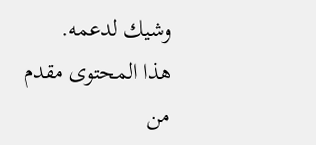وشيك لدعمه.
هذا المحتوى مقدم من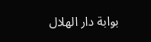بوابة دار الهلال